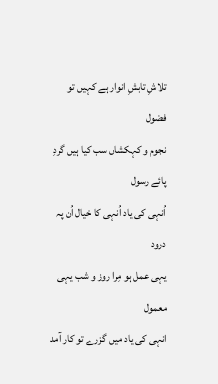تلاشِ تابشِ انوار ہے کہیں تو فضول
نجوم و کہکشاں سب کیا ہیں گردِ پائے رسول
اُنہی کی یاد اُنہی کا خیال اُن پہ درود
یہی عمل ہو مِرا روز و شب یہی معمول
انہی کی یاد میں گزرے تو کار آمد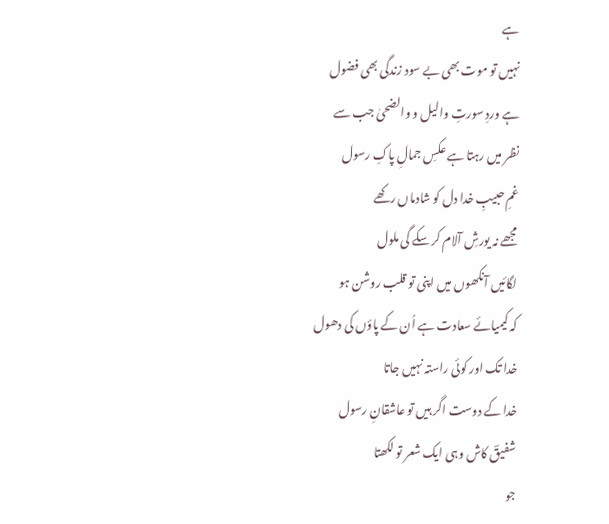ہے
نہیں تو موت بھی بے سود زندگی بھی فضول
ہے وردِ سورتِ والیل و والضحیٰ جب سے
نظر میں رہتا ہے عکسِ جمالِ پاکِ رسول
غمِ حبیبِ خدا دل کو شادماں رکھے
مجھے نہ یورشِ آلام کر سکے گی ملول
لگائیں آنکھوں میں اپنی تو قلب روشن ہو
کہ کیمیائے سعادت ہے اُن کے پاؤں کی دھول
خدا تک اور کوئی راستہ نہیں جاتا
خدا کے دوست اگر ہیں تو عاشقانِ رسول
شفیقؔ کاش وہی ایک شعر تو لکھتا
جو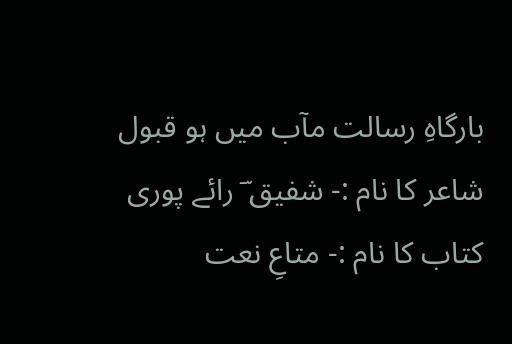بارگاہِ رسالت مآب میں ہو قبول
شاعر کا نام :- شفیق ؔ رائے پوری
کتاب کا نام :- متاعِ نعت